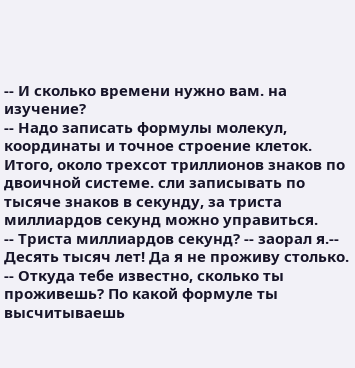-- И сколько времени нужно вам. на изучение?
-- Надо записать формулы молекул, координаты и точное строение клеток. Итого, около трехсот триллионов знаков по двоичной системе. сли записывать по тысяче знаков в секунду, за триста миллиардов секунд можно управиться.
-- Триста миллиардов секунд? -- заорал я.-- Десять тысяч лет! Да я не проживу столько.
-- Откуда тебе известно, сколько ты проживешь? По какой формуле ты высчитываешь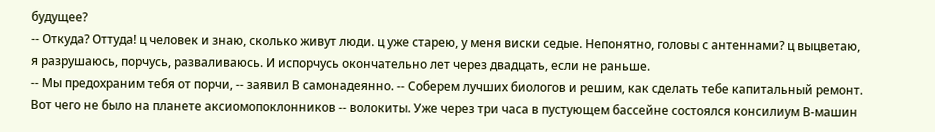будущее?
-- Откуда? Оттуда! ц человек и знаю, сколько живут люди. ц уже старею, у меня виски седые. Непонятно, головы с антеннами? ц выцветаю, я разрушаюсь, порчусь, разваливаюсь. И испорчусь окончательно лет через двадцать, если не раньше.
-- Мы предохраним тебя от порчи, -- заявил В самонадеянно. -- Соберем лучших биологов и решим, как сделать тебе капитальный ремонт.
Вот чего не было на планете аксиомопоклонников -- волокиты. Уже через три часа в пустующем бассейне состоялся консилиум В-машин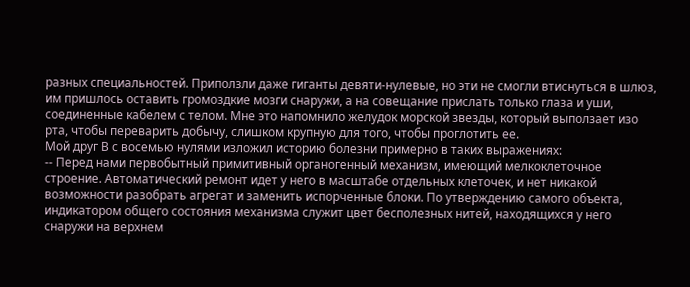разных специальностей. Приползли даже гиганты девяти-нулевые, но эти не смогли втиснуться в шлюз, им пришлось оставить громоздкие мозги снаружи, а на совещание прислать только глаза и уши, соединенные кабелем с телом. Мне это напомнило желудок морской звезды, который выползает изо рта, чтобы переварить добычу, слишком крупную для того, чтобы проглотить ее.
Мой друг В с восемью нулями изложил историю болезни примерно в таких выражениях:
-- Перед нами первобытный примитивный органогенный механизм, имеющий мелкоклеточное строение. Автоматический ремонт идет у него в масштабе отдельных клеточек, и нет никакой возможности разобрать агрегат и заменить испорченные блоки. По утверждению самого объекта, индикатором общего состояния механизма служит цвет бесполезных нитей, находящихся у него снаружи на верхнем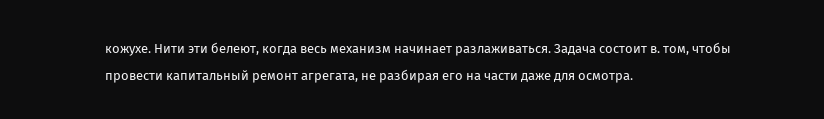кожухе. Нити эти белеют, когда весь механизм начинает разлаживаться. Задача состоит в. том, чтобы провести капитальный ремонт агрегата, не разбирая его на части даже для осмотра.